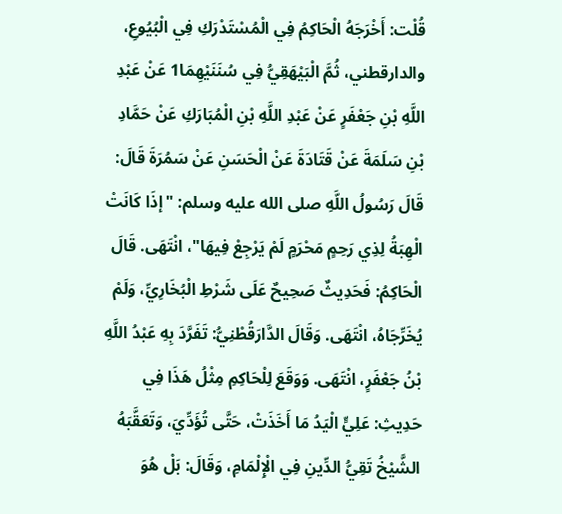قُلْت: أَخْرَجَهُ الْحَاكِمُ فِي الْمُسْتَدْرَكِ فِي الْبُيُوعِ، والدارقطني، ثُمَّ الْبَيْهَقِيُّ فِي سُنَنَيْهِمَا1 عَنْ عَبْدِ اللَّهِ بْنِ جَعْفَرٍ عَنْ عَبْدِ اللَّهِ بْنِ الْمُبَارَكِ عَنْ حَمَّادِ بْنِ سَلَمَةَ عَنْ قَتَادَةَ عَنْ الْحَسَنِ عَنْ سَمُرَةَ قَالَ: قَالَ رَسُولُ اللَّهِ صلى الله عليه وسلم: "إذَا كَانَتْ الْهِبَةُ لِذِي رَحِمٍ مَحْرَمٍ لَمْ يَرْجِعْ فِيهَا"، انْتَهَى. قَالَ الْحَاكِمُ: فَحَدِيثٌ صَحِيحٌ عَلَى شَرْطِ الْبُخَارِيِّ، وَلَمْ يُخَرِّجَاهُ، انْتَهَى. وَقَالَ الدَّارَقُطْنِيُّ: تَفَرَّدَ بِهِ عَبْدُ اللَّهِ بْنُ جَعْفَرٍ، انْتَهَى. وَوَقَعَ لِلْحَاكِمِ مِثْلُ هَذَا فِي حَدِيثِ: عَلِيٍّ الْيَدُ مَا أَخَذَتْ، حَتَّى تُؤَدِّيَ، وَتَعَقَّبَهُ الشَّيْخُ تَقِيُّ الدِّينِ فِي الْإِلْمَامِ، وَقَالَ: بَلْ هُوَ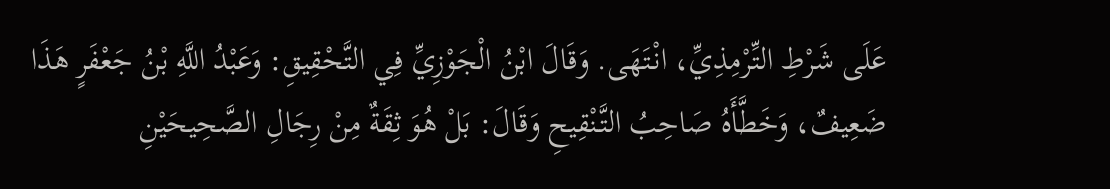عَلَى شَرْطِ التِّرْمِذِيِّ، انْتَهَى. وَقَالَ ابْنُ الْجَوْزِيِّ فِي التَّحْقِيقِ: وَعَبْدُ اللَّهِ بْنُ جَعْفَرٍ هَذَا ضَعِيفٌ، وَخَطَّأَهُ صَاحِبُ التَّنْقِيحِ وَقَالَ: بَلْ هُوَ ثِقَةٌ مِنْ رِجَالِ الصَّحِيحَيْنِ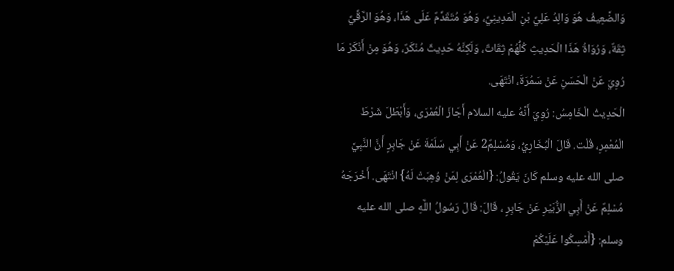وَالضَّعِيفُ هُوَ وَالِدُ عَلِيِّ بْنِ الْمَدِينِيِّ، وَهُوَ مُتَقَدِّمٌ عَلَى هَذَا، وَهُوَ الرَّقِّيِّ ثِقَةٌ، وَرُوَاةُ هَذَا الْحَدِيثِ كُلُّهُمْ ثِقَاتٌ، وَلَكِنَّهُ حَدِيثٌ مُنْكَرٌ، وَهُوَ مِنْ أَنْكَرْ مَا رُوِيَ عَنْ الْحَسَنِ عَنْ سَمُرَةَ، انْتَهَى.
الْحَدِيثُ الْخَامِسُ: رُوِيَ أَنَّهُ عليه السلام أَجَازَ الْعُمْرَى، وَأَبْطَلَ شَرْطَ الْمُعْمِرِ، قُلْت. قَالَ الْبُخَارِيُّ، وَمُسْلِمٌ2 عَنْ أَبِي سَلَمَةَ عَنْ جَابِرٍ أَنَّ النَّبِيَّ صلى الله عليه وسلم كَانَ يَقُولُ: {الْعُمْرَى لِمَنْ وُهِبَتْ لَهُ} انْتَهَى. أَخْرَجَهُ مُسْلِمٌ عَنْ أَبِي الزُّبَيْرِ عَنْ جَابِرٍ ، قَالَ: قَالَ رَسُولُ اللَّهِ صلى الله عليه وسلم: {أَمْسِكُوا عَلَيْكُمْ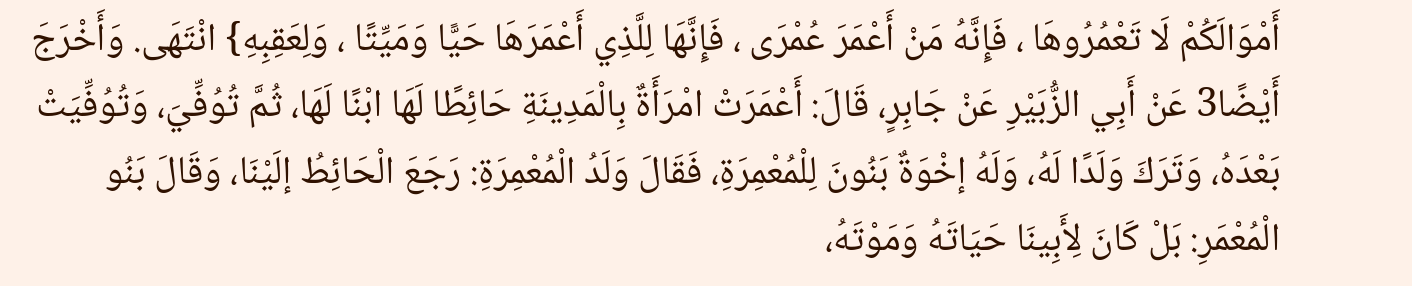أَمْوَالَكُمْ لَا تَعْمُرُوهَا ، فَإِنَّهُ مَنْ أَعْمَرَ عُمْرَى ، فَإِنَّهَا لِلَّذِي أَعْمَرَهَا حَيًّا وَمَيِّتًا ، وَلِعَقِبِهِ} انْتَهَى. وَأَخْرَجَ أَيْضًا3 عَنْ أَبِي الزُّبَيْرِ عَنْ جَابِرٍ، قَالَ: أَعْمَرَتْ امْرَأَةٌ بِالْمَدِينَةِ حَائِطًا لَهَا ابْنًا لَهَا، ثُمَّ تُوُفِّيَ، وَتُوُفِّيَتْ بَعْدَهُ، وَتَرَكَ وَلَدًا لَهُ، وَلَهُ إخْوَةٌ بَنُونَ لِلْمُعْمِرَةِ، فَقَالَ وَلَدُ الْمُعْمِرَةِ: رَجَعَ الْحَائِطُ إلَيْنَا، وَقَالَ بَنُو الْمُعْمَرِ: بَلْ كَانَ لِأَبِينَا حَيَاتَهُ وَمَوْتَهُ،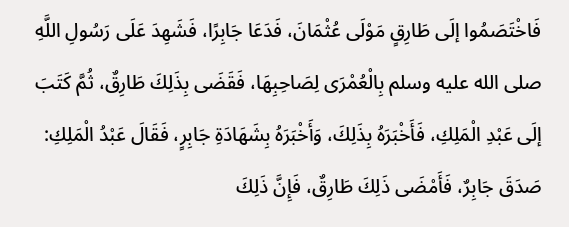فَاخْتَصَمُوا إلَى طَارِقٍ مَوْلَى عُثْمَانَ، فَدَعَا جَابِرًا، فَشَهِدَ عَلَى رَسُولِ اللَّهِ صلى الله عليه وسلم بِالْعُمْرَى لِصَاحِبِهَا، فَقَضَى بِذَلِكَ طَارِقٌ، ثُمَّ كَتَبَ إلَى عَبْدِ الْمَلِكِ، فَأَخْبَرَهُ بِذَلِكَ، وَأَخْبَرَهُ بِشَهَادَةِ جَابِرٍ، فَقَالَ عَبْدُ الْمَلِكِ: صَدَقَ جَابِرٌ، فَأَمْضَى ذَلِكَ طَارِقٌ، فَإِنَّ ذَلِكَ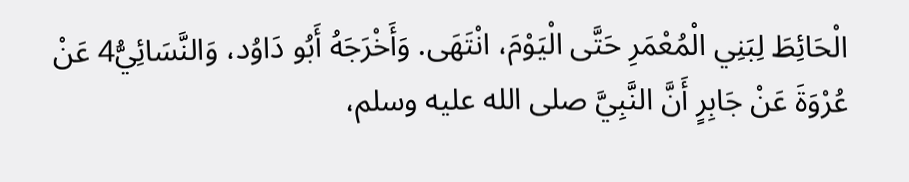الْحَائِطَ لِبَنِي الْمُعْمَرِ حَتَّى الْيَوْمَ، انْتَهَى. وَأَخْرَجَهُ أَبُو دَاوُد، وَالنَّسَائِيُّ4 عَنْ عُرْوَةَ عَنْ جَابِرٍ أَنَّ النَّبِيَّ صلى الله عليه وسلم،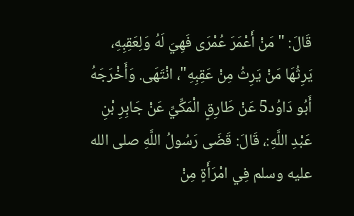قَالَ: "مَنْ أَعْمَرَ عُمْرَى فَهِيَ لَهُ وَلِعَقِبِهِ، يَرِثُهَا مَنْ يَرِثُ مِنْ عَقِبِهِ"، انْتَهَى. وَأَخْرَجَهُ أَبُو دَاوُد5 عَنْ طَارِقٍ الْمَكِّيِّ عَنْ جَابِرِ بْنِ عَبْدِ اللَّهِ:، قَالَ: قَضَى رَسُولُ اللَّهِ صلى الله عليه وسلم فِي امْرَأَةٍ مِنْ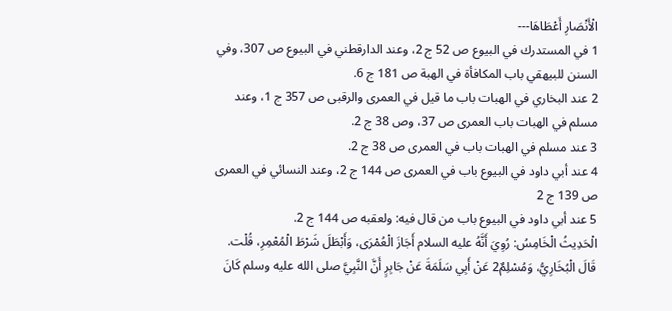الْأَنْصَارِ أَعْطَاهَا---
1 في المستدرك في البيوع ص 52 ج 2، وعند الدارقطني في البيوع ص 307، وفي السنن للبيهقي باب المكافأة في الهبة ص 181 ج 6.
2 عند البخاري في الهبات باب ما قيل في العمرى والرقبى ص 357 ج 1، وعند مسلم في الهبات باب العمرى ص 37، وص 38 ج 2.
3 عند مسلم في الهبات باب في العمرى ص 38 ج 2.
4 عند أبي داود في البيوع باب في العمرى ص 144 ج 2، وعند النسائي في العمرى ص 139 ج 2
5 عند أبي داود في البيوع باب من قال فيه: ولعقبه ص 144 ج 2.
الْحَدِيثُ الْخَامِسُ: رُوِيَ أَنَّهُ عليه السلام أَجَازَ الْعُمْرَى، وَأَبْطَلَ شَرْطَ الْمُعْمِرِ، قُلْت. قَالَ الْبُخَارِيُّ، وَمُسْلِمٌ2 عَنْ أَبِي سَلَمَةَ عَنْ جَابِرٍ أَنَّ النَّبِيَّ صلى الله عليه وسلم كَانَ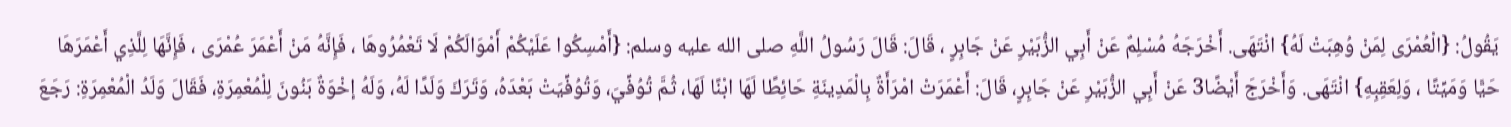يَقُولُ: {الْعُمْرَى لِمَنْ وُهِبَتْ لَهُ} انْتَهَى. أَخْرَجَهُ مُسْلِمٌ عَنْ أَبِي الزُّبَيْرِ عَنْ جَابِرٍ ، قَالَ: قَالَ رَسُولُ اللَّهِ صلى الله عليه وسلم: {أَمْسِكُوا عَلَيْكُمْ أَمْوَالَكُمْ لَا تَعْمُرُوهَا ، فَإِنَّهُ مَنْ أَعْمَرَ عُمْرَى ، فَإِنَّهَا لِلَّذِي أَعْمَرَهَا حَيًّا وَمَيِّتًا ، وَلِعَقِبِهِ} انْتَهَى. وَأَخْرَجَ أَيْضًا3 عَنْ أَبِي الزُّبَيْرِ عَنْ جَابِرٍ، قَالَ: أَعْمَرَتْ امْرَأَةٌ بِالْمَدِينَةِ حَائِطًا لَهَا ابْنًا لَهَا، ثُمَّ تُوُفِّيَ، وَتُوُفِّيَتْ بَعْدَهُ، وَتَرَكَ وَلَدًا لَهُ، وَلَهُ إخْوَةٌ بَنُونَ لِلْمُعْمِرَةِ، فَقَالَ وَلَدُ الْمُعْمِرَةِ: رَجَعَ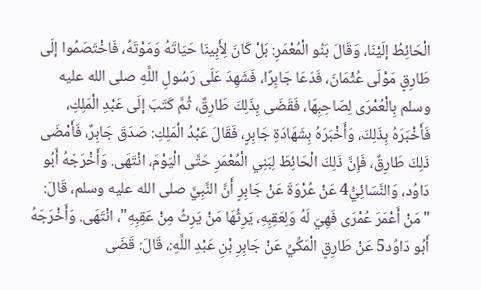الْحَائِطُ إلَيْنَا، وَقَالَ بَنُو الْمُعْمَرِ: بَلْ كَانَ لِأَبِينَا حَيَاتَهُ وَمَوْتَهُ، فَاخْتَصَمُوا إلَى طَارِقٍ مَوْلَى عُثْمَانَ، فَدَعَا جَابِرًا، فَشَهِدَ عَلَى رَسُولِ اللَّهِ صلى الله عليه وسلم بِالْعُمْرَى لِصَاحِبِهَا، فَقَضَى بِذَلِكَ طَارِقٌ، ثُمَّ كَتَبَ إلَى عَبْدِ الْمَلِكِ، فَأَخْبَرَهُ بِذَلِكَ، وَأَخْبَرَهُ بِشَهَادَةِ جَابِرٍ، فَقَالَ عَبْدُ الْمَلِكِ: صَدَقَ جَابِرٌ، فَأَمْضَى ذَلِكَ طَارِقٌ، فَإِنَّ ذَلِكَ الْحَائِطَ لِبَنِي الْمُعْمَرِ حَتَّى الْيَوْمَ، انْتَهَى. وَأَخْرَجَهُ أَبُو دَاوُد، وَالنَّسَائِيُّ4 عَنْ عُرْوَةَ عَنْ جَابِرٍ أَنَّ النَّبِيَّ صلى الله عليه وسلم، قَالَ: "مَنْ أَعْمَرَ عُمْرَى فَهِيَ لَهُ وَلِعَقِبِهِ، يَرِثُهَا مَنْ يَرِثُ مِنْ عَقِبِهِ"، انْتَهَى. وَأَخْرَجَهُ أَبُو دَاوُد5 عَنْ طَارِقٍ الْمَكِّيِّ عَنْ جَابِرِ بْنِ عَبْدِ اللَّهِ:، قَالَ: قَضَى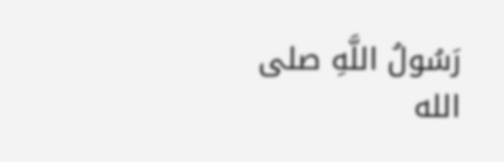رَسُولُ اللَّهِ صلى الله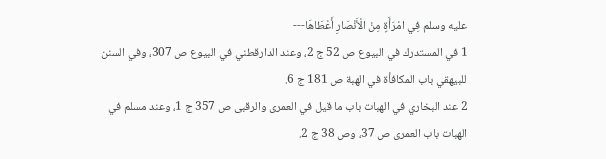عليه وسلم فِي امْرَأَةٍ مِنْ الْأَنْصَارِ أَعْطَاهَا---
1 في المستدرك في البيوع ص 52 ج 2، وعند الدارقطني في البيوع ص 307، وفي السنن للبيهقي باب المكافأة في الهبة ص 181 ج 6.
2 عند البخاري في الهبات باب ما قيل في العمرى والرقبى ص 357 ج 1، وعند مسلم في الهبات باب العمرى ص 37، وص 38 ج 2.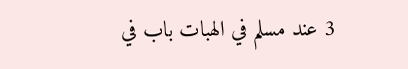3 عند مسلم في الهبات باب في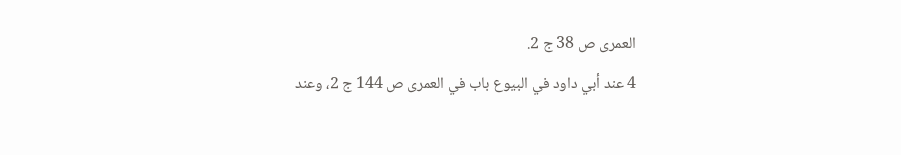العمرى ص 38 ج 2.
4 عند أبي داود في البيوع باب في العمرى ص 144 ج 2، وعند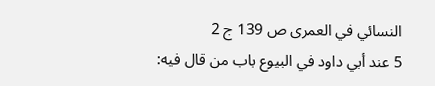النسائي في العمرى ص 139 ج 2
5 عند أبي داود في البيوع باب من قال فيه: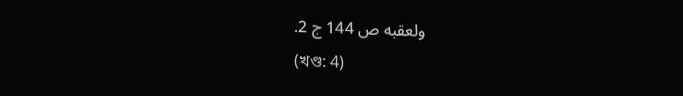ولعقبه ص 144 ج 2.
(খণ্ড: 4)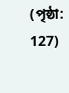(পৃষ্ঠা: 127)